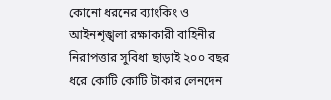কোনো ধরনের ব্যাংকিং ও আইনশৃঙ্খলা রক্ষাকারী বাহিনীর নিরাপত্তার সুবিধা ছাড়াই ২০০ বছর ধরে কোটি কোটি টাকার লেনদেন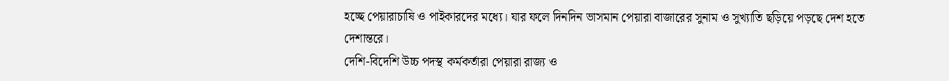হচ্ছে পেয়ারাচাষি ও পাইকারদের মধ্যে। যার ফলে দিনদিন ভাসমান পেয়ারা বাজারের সুনাম ও সুখ্যাতি ছড়িয়ে পড়ছে দেশ হতে দেশান্তরে।
দেশি-বিদেশি উচ্চ পদস্থ কর্মকর্তারা পেয়ারা রাজ্য ও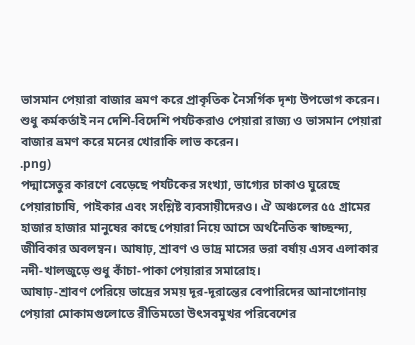ভাসমান পেয়ারা বাজার ভ্রমণ করে প্রাকৃতিক নৈসর্গিক দৃশ্য উপভোগ করেন। শুধু কর্মকর্তাই নন দেশি-বিদেশি পর্যটকরাও পেয়ারা রাজ্য ও ভাসমান পেয়ারা বাজার ভ্রমণ করে মনের খোরাকি লাভ করেন।
.png)
পদ্মাসেতুর কারণে বেড়েছে পর্যটকের সংখ্যা, ভাগ্যের চাকাও ঘুরেছে পেয়ারাচাষি, পাইকার এবং সংশ্লিষ্ট ব্যবসায়ীদেরও। ঐ অঞ্চলের ৫৫ গ্রামের হাজার হাজার মানুষের কাছে পেয়ারা নিয়ে আসে অর্থনৈতিক স্বাচ্ছন্দ্য, জীবিকার অবলম্বন। আষাঢ়, শ্রাবণ ও ভাদ্র মাসের ভরা বর্ষায় এসব এলাকার নদী-খালজুড়ে শুধু কাঁচা-পাকা পেয়ারার সমারোহ।
আষাঢ়-শ্রাবণ পেরিয়ে ভাদ্রের সময় দূর-দূরান্তের বেপারিদের আনাগোনায় পেয়ারা মোকামগুলোতে রীতিমতো উৎসবমুখর পরিবেশের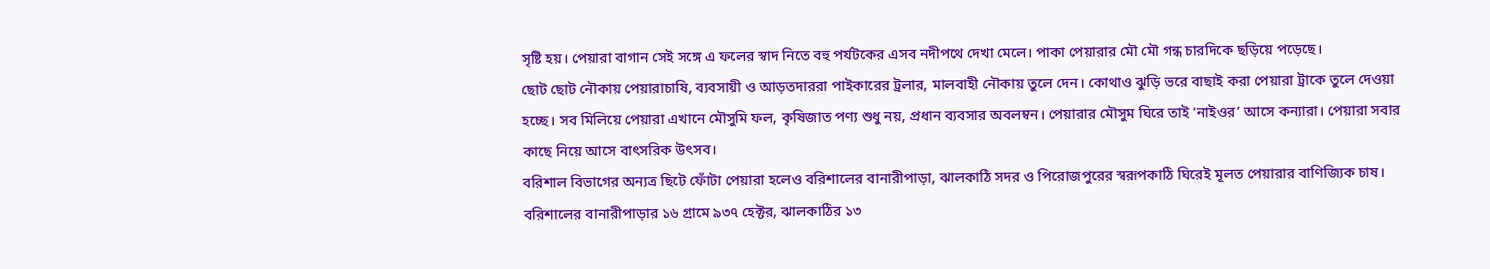সৃষ্টি হয়। পেয়ারা বাগান সেই সঙ্গে এ ফলের স্বাদ নিতে বহু পর্যটকের এসব নদীপথে দেখা মেলে। পাকা পেয়ারার মৌ মৌ গন্ধ চারদিকে ছড়িয়ে পড়েছে।
ছোট ছোট নৌকায় পেয়ারাচাষি, ব্যবসায়ী ও আড়তদাররা পাইকারের ট্রলার, মালবাহী নৌকায় তুলে দেন। কোথাও ঝুড়ি ভরে বাছাই করা পেয়ারা ট্রাকে তুলে দেওয়া হচ্ছে। সব মিলিয়ে পেয়ারা এখানে মৌসুমি ফল, কৃষিজাত পণ্য শুধু নয়, প্রধান ব্যবসার অবলম্বন। পেয়ারার মৌসুম ঘিরে তাই ‘নাইওর’ আসে কন্যারা। পেয়ারা সবার কাছে নিয়ে আসে বাৎসরিক উৎসব।
বরিশাল বিভাগের অন্যত্র ছিটে ফোঁটা পেয়ারা হলেও বরিশালের বানারীপাড়া, ঝালকাঠি সদর ও পিরোজপুরের স্বরূপকাঠি ঘিরেই মূলত পেয়ারার বাণিজ্যিক চাষ। বরিশালের বানারীপাড়ার ১৬ গ্রামে ৯৩৭ হেক্টর, ঝালকাঠির ১৩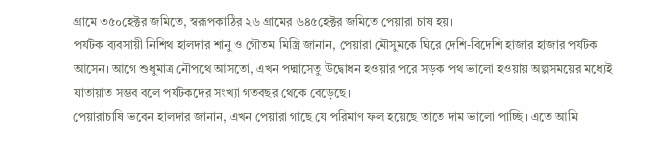গ্রামে ৩৫০হেক্টর জমিতে, স্বরূপকাঠির ২৬ গ্রামের ৬৪৫হেক্টর জমিতে পেয়ারা চাষ হয়।
পর্যটক ব্যবসায়ী নিশিথ হালদার শানু ও গৌতম মিস্ত্রি জানান, পেয়ারা মৌসুমকে ঘিরে দেশি-বিদেশি হাজার হাজার পর্যটক আসেন। আগে শুধুমাত্র নৌপথে আসতো, এখন পদ্মাসেতু উদ্বোধন হওয়ার পরে সড়ক পথ ভালো হওয়ায় অল্পসময়ের মধ্যেই যাতায়াত সম্ভব বলে পর্যটকদের সংখ্যা গতবছর থেকে বেড়েছে।
পেয়ারাচাষি ভবেন হালদার জানান, এখন পেয়ারা গাছে যে পরিমাণ ফল হয়েছে তাতে দাম ভালো পাচ্ছি। এতে আমি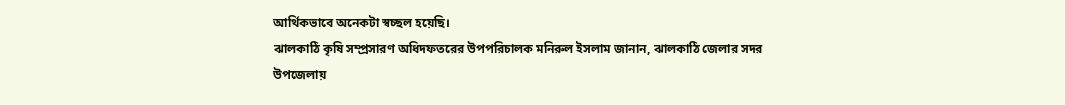আর্থিকভাবে অনেকটা স্বচ্ছল হয়েছি।
ঝালকাঠি কৃষি সম্প্রসারণ অধিদফতরের উপপরিচালক মনিরুল ইসলাম জানান, ঝালকাঠি জেলার সদর উপজেলায়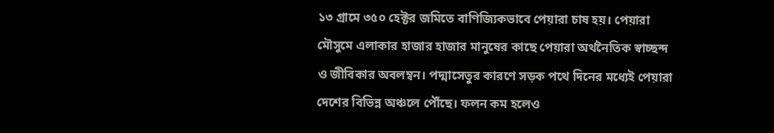১৩ গ্রামে ৩৫০ হেক্টর জমিতে বাণিজ্যিকভাবে পেয়ারা চাষ হয়। পেয়ারা মৌসুমে এলাকার হাজার হাজার মানুষের কাছে পেয়ারা অর্থনৈতিক স্বাচ্ছন্দ ও জীবিকার অবলম্বন। পদ্মাসেতুর কারণে সড়ক পথে দিনের মধ্যেই পেয়ারা দেশের বিভিন্ন অঞ্চলে পৌঁছে। ফলন কম হলেও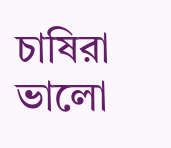চাষিরা ভালো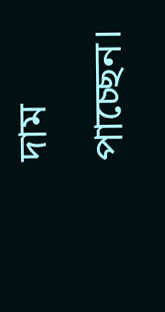দাম পাচ্ছেন।